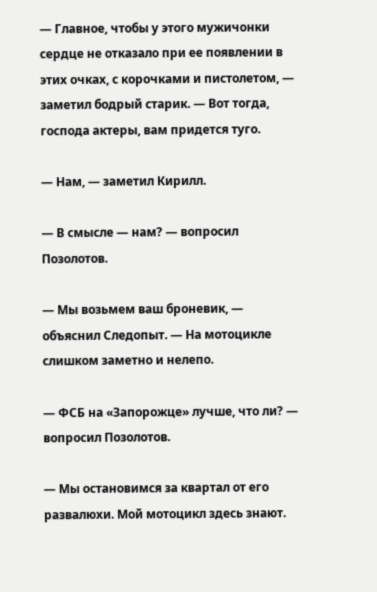— Главное, чтобы у этого мужичонки сердце не отказало при ее появлении в этих очках, с корочками и пистолетом, — заметил бодрый старик. — Вот тогда, господа актеры, вам придется туго.

— Нам, — заметил Кирилл.

— В смысле — нам? — вопросил Позолотов.

— Мы возьмем ваш броневик, — объяснил Следопыт. — На мотоцикле слишком заметно и нелепо.

— ФСБ на «Запорожце» лучше, что ли? — вопросил Позолотов.

— Мы остановимся за квартал от его развалюхи. Мой мотоцикл здесь знают.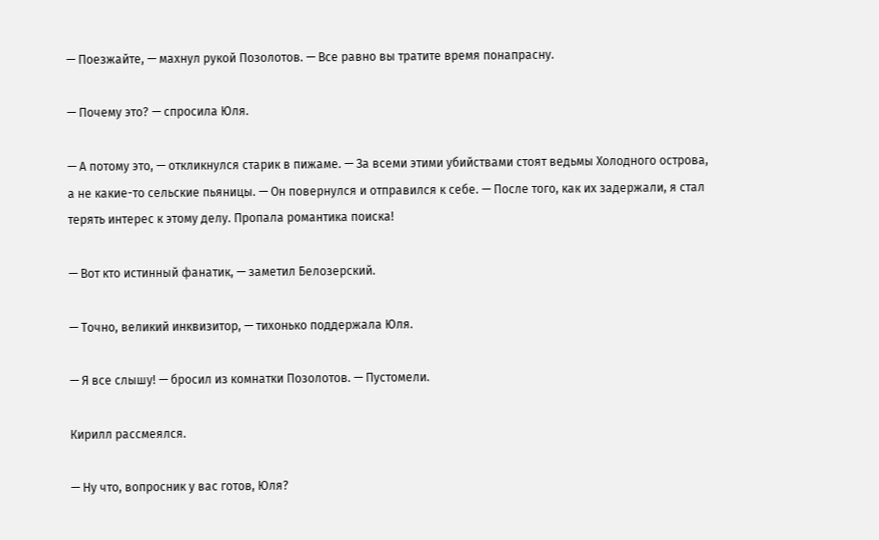— Поезжайте, — махнул рукой Позолотов. — Все равно вы тратите время понапрасну.

— Почему это? — спросила Юля.

— А потому это, — откликнулся старик в пижаме. — За всеми этими убийствами стоят ведьмы Холодного острова, а не какие-то сельские пьяницы. — Он повернулся и отправился к себе. — После того, как их задержали, я стал терять интерес к этому делу. Пропала романтика поиска!

— Вот кто истинный фанатик, — заметил Белозерский.

— Точно, великий инквизитор, — тихонько поддержала Юля.

— Я все слышу! — бросил из комнатки Позолотов. — Пустомели.

Кирилл рассмеялся.

— Ну что, вопросник у вас готов, Юля?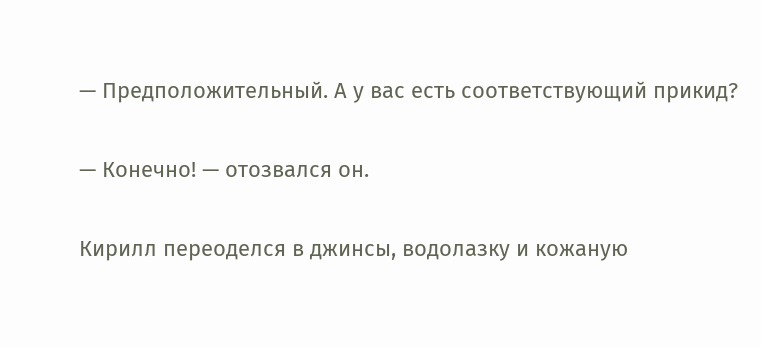— Предположительный. А у вас есть соответствующий прикид?

— Конечно! — отозвался он.

Кирилл переоделся в джинсы, водолазку и кожаную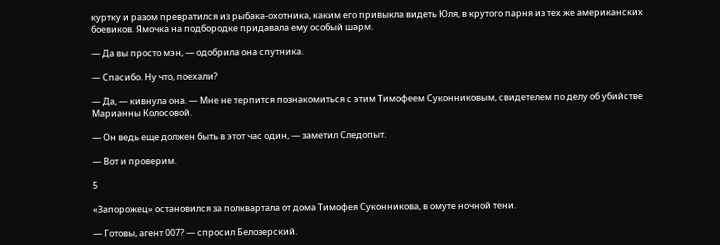куртку и разом превратился из рыбака-охотника, каким его привыкла видеть Юля, в крутого парня из тех же американских боевиков. Ямочка на подбородке придавала ему особый шарм.

— Да вы просто мэн, — одобрила она спутника.

— Спасибо. Ну что, поехали?

— Да, — кивнула она. — Мне не терпится познакомиться с этим Тимофеем Суконниковым, свидетелем по делу об убийстве Марианны Колосовой.

— Он ведь еще должен быть в этот час один, — заметил Следопыт.

— Вот и проверим.

5

«Запорожец» остановился за полквартала от дома Тимофея Суконникова, в омуте ночной тени.

— Готовы, агент 007? — спросил Белозерский.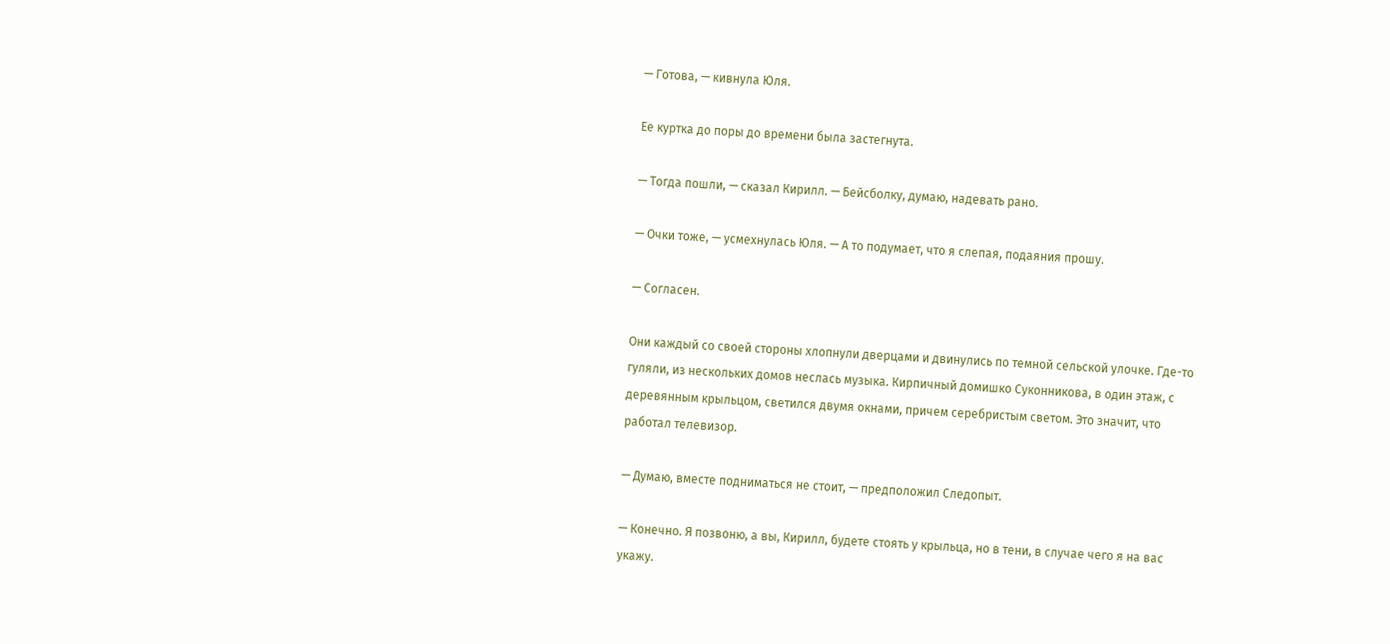— Готова, — кивнула Юля.

Ее куртка до поры до времени была застегнута.

— Тогда пошли, — сказал Кирилл. — Бейсболку, думаю, надевать рано.

— Очки тоже, — усмехнулась Юля. — А то подумает, что я слепая, подаяния прошу.

— Согласен.

Они каждый со своей стороны хлопнули дверцами и двинулись по темной сельской улочке. Где-то гуляли, из нескольких домов неслась музыка. Кирпичный домишко Суконникова, в один этаж, с деревянным крыльцом, светился двумя окнами, причем серебристым светом. Это значит, что работал телевизор.

— Думаю, вместе подниматься не стоит, — предположил Следопыт.

— Конечно. Я позвоню, а вы, Кирилл, будете стоять у крыльца, но в тени, в случае чего я на вас укажу.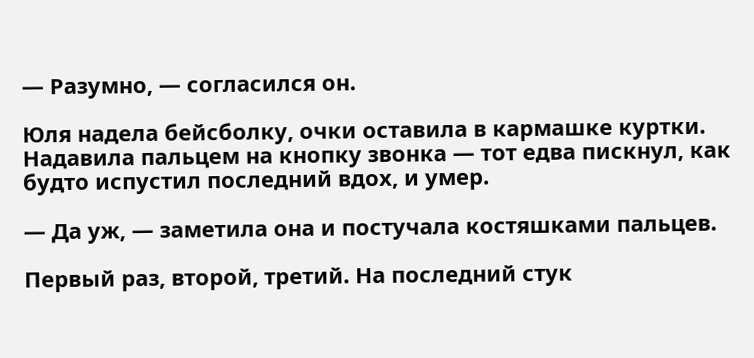— Разумно, — согласился он.

Юля надела бейсболку, очки оставила в кармашке куртки. Надавила пальцем на кнопку звонка — тот едва пискнул, как будто испустил последний вдох, и умер.

— Да уж, — заметила она и постучала костяшками пальцев.

Первый раз, второй, третий. На последний стук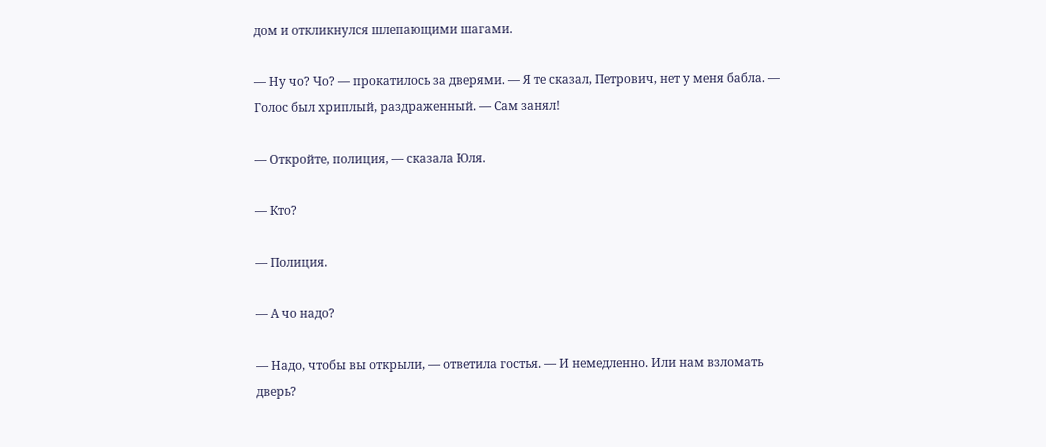дом и откликнулся шлепающими шагами.

— Ну чо? Чо? — прокатилось за дверями. — Я те сказал, Петрович, нет у меня бабла. — Голос был хриплый, раздраженный. — Сам занял!

— Откройте, полиция, — сказала Юля.

— Кто?

— Полиция.

— А чо надо?

— Надо, чтобы вы открыли, — ответила гостья. — И немедленно. Или нам взломать дверь?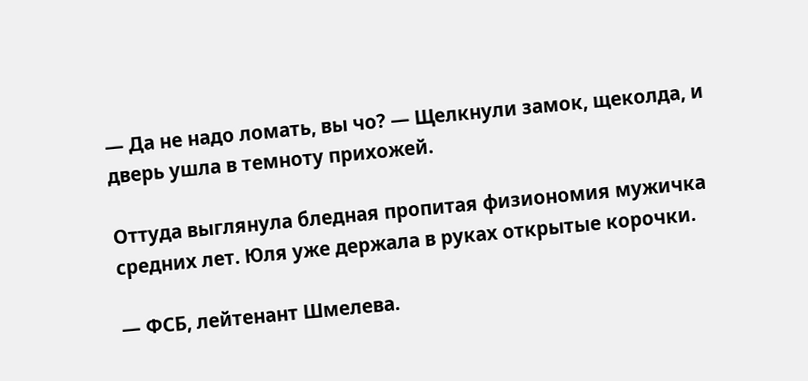— Да не надо ломать, вы чо? — Щелкнули замок, щеколда, и дверь ушла в темноту прихожей.

Оттуда выглянула бледная пропитая физиономия мужичка средних лет. Юля уже держала в руках открытые корочки.

— ФСБ, лейтенант Шмелева.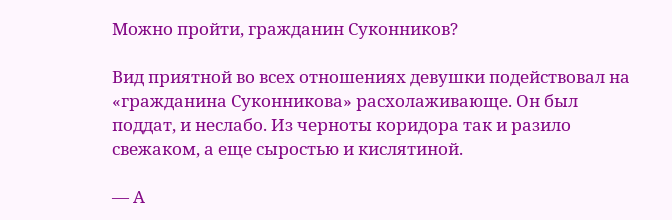Можно пройти, гражданин Суконников?

Вид приятной во всех отношениях девушки подействовал на «гражданина Суконникова» расхолаживающе. Он был поддат, и неслабо. Из черноты коридора так и разило свежаком, а еще сыростью и кислятиной.

— А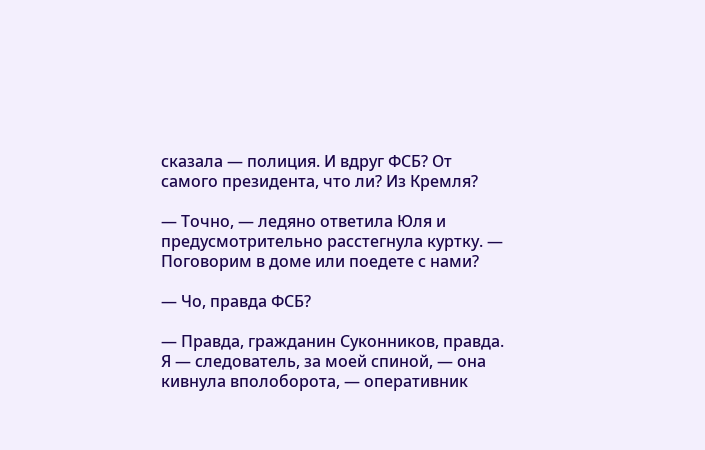сказала — полиция. И вдруг ФСБ? От самого президента, что ли? Из Кремля?

— Точно, — ледяно ответила Юля и предусмотрительно расстегнула куртку. — Поговорим в доме или поедете с нами?

— Чо, правда ФСБ?

— Правда, гражданин Суконников, правда. Я — следователь, за моей спиной, — она кивнула вполоборота, — оперативник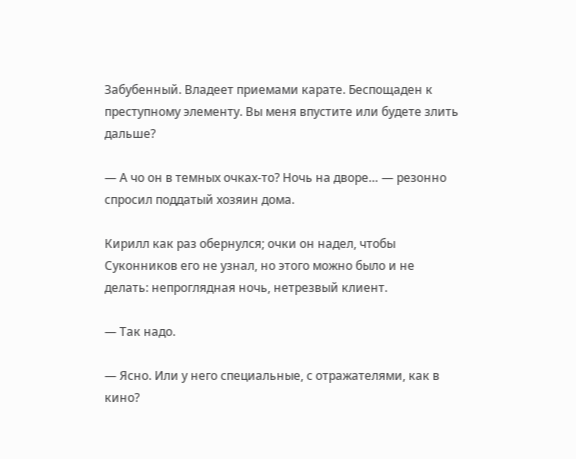Забубенный. Владеет приемами карате. Беспощаден к преступному элементу. Вы меня впустите или будете злить дальше?

— А чо он в темных очках-то? Ночь на дворе… — резонно спросил поддатый хозяин дома.

Кирилл как раз обернулся; очки он надел, чтобы Суконников его не узнал, но этого можно было и не делать: непроглядная ночь, нетрезвый клиент.

— Так надо.

— Ясно. Или у него специальные, с отражателями, как в кино?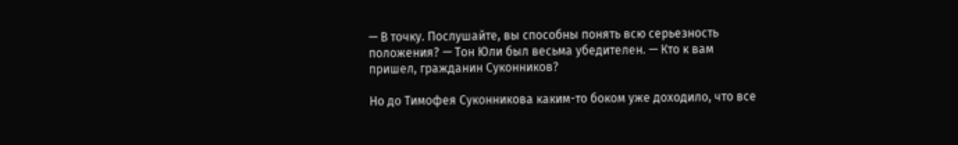— В точку. Послушайте, вы способны понять всю серьезность положения? — Тон Юли был весьма убедителен. — Кто к вам пришел, гражданин Суконников?

Но до Тимофея Суконникова каким-то боком уже доходило, что все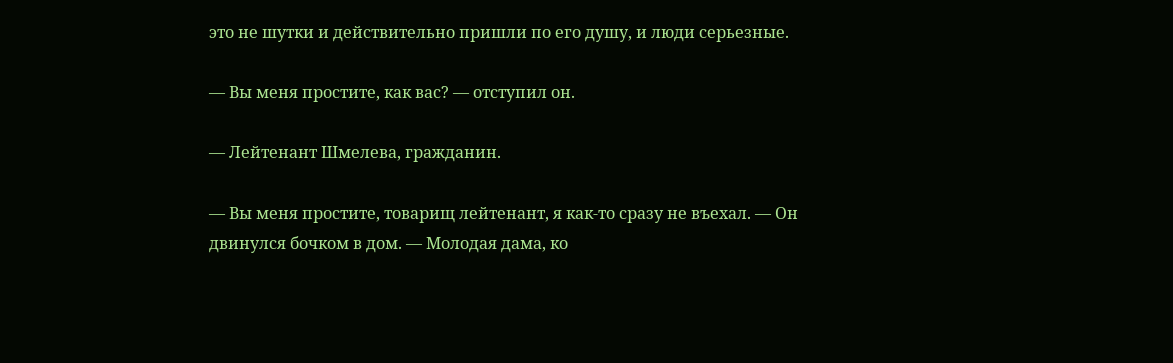это не шутки и действительно пришли по его душу, и люди серьезные.

— Вы меня простите, как вас? — отступил он.

— Лейтенант Шмелева, гражданин.

— Вы меня простите, товарищ лейтенант, я как-то сразу не въехал. — Он двинулся бочком в дом. — Молодая дама, ко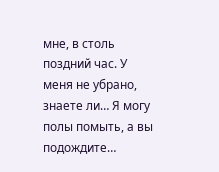мне, в столь поздний час. У меня не убрано, знаете ли… Я могу полы помыть, а вы подождите…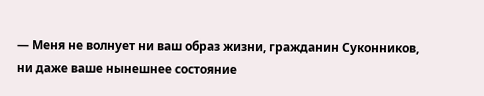— Меня не волнует ни ваш образ жизни, гражданин Суконников, ни даже ваше нынешнее состояние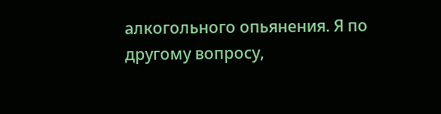алкогольного опьянения. Я по другому вопросу,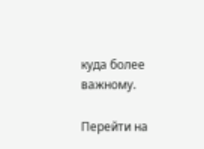куда более важному.

Перейти на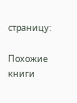страницу:

Похожие книги